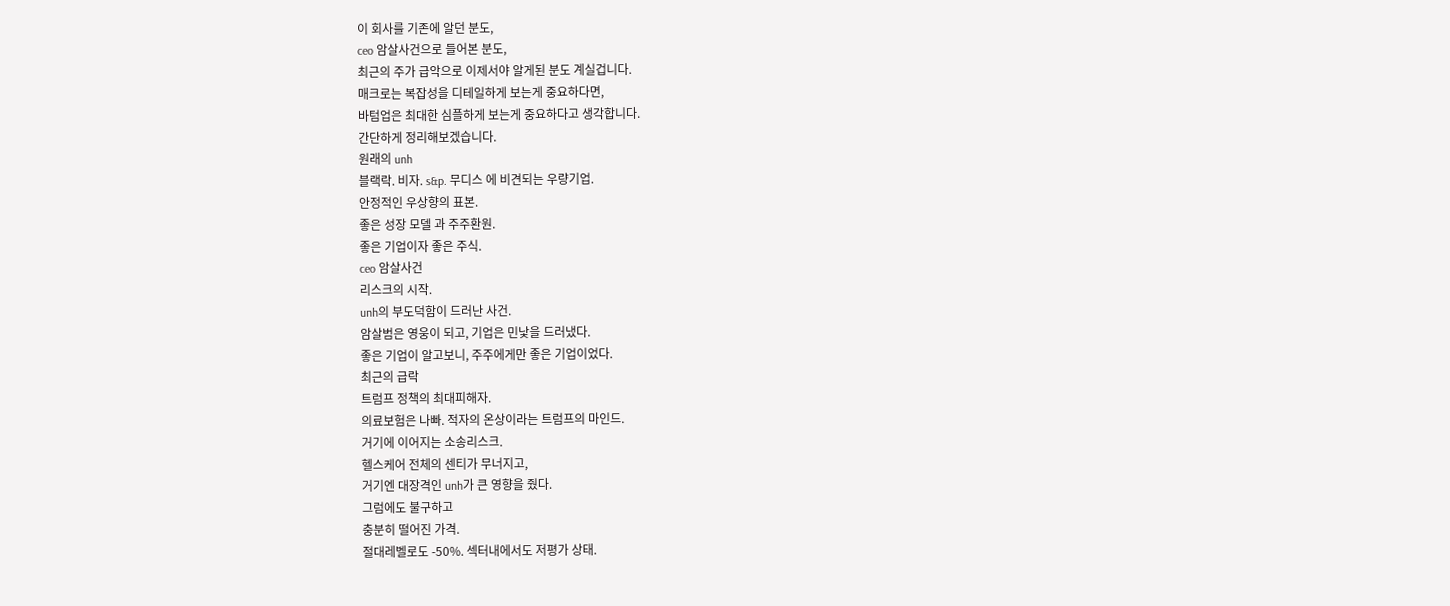이 회사를 기존에 알던 분도,
ceo 암살사건으로 들어본 분도,
최근의 주가 급악으로 이제서야 알게된 분도 계실겁니다.
매크로는 복잡성을 디테일하게 보는게 중요하다면,
바텀업은 최대한 심플하게 보는게 중요하다고 생각합니다.
간단하게 정리해보겠습니다.
원래의 unh
블랙락. 비자. s&p. 무디스 에 비견되는 우량기업.
안정적인 우상향의 표본.
좋은 성장 모델 과 주주환원.
좋은 기업이자 좋은 주식.
ceo 암살사건
리스크의 시작.
unh의 부도덕함이 드러난 사건.
암살범은 영웅이 되고, 기업은 민낯을 드러냈다.
좋은 기업이 알고보니, 주주에게만 좋은 기업이었다.
최근의 급락
트럼프 정책의 최대피해자.
의료보험은 나빠. 적자의 온상이라는 트럼프의 마인드.
거기에 이어지는 소송리스크.
헬스케어 전체의 센티가 무너지고,
거기엔 대장격인 unh가 큰 영향을 줬다.
그럼에도 불구하고
충분히 떨어진 가격.
절대레벨로도 -50%. 섹터내에서도 저평가 상태.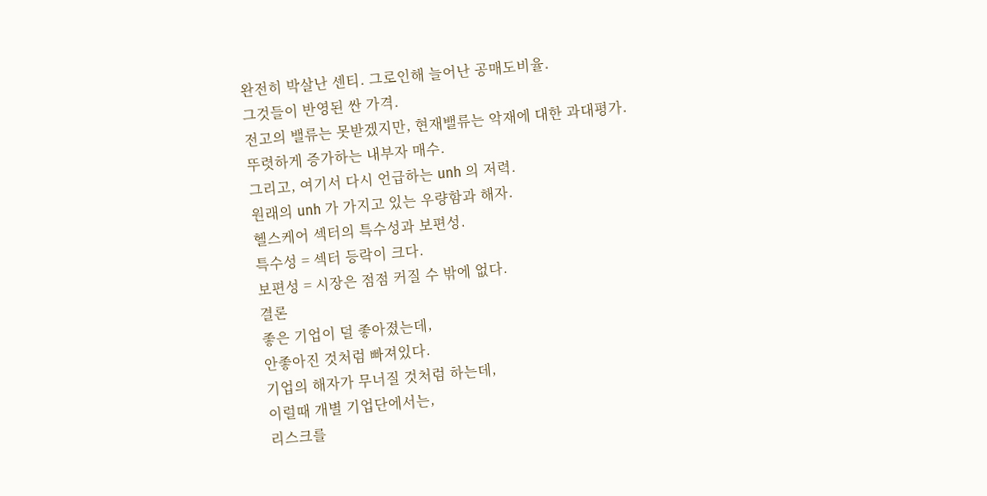완전히 박살난 센티. 그로인해 늘어난 공매도비율.
그것들이 반영된 싼 가격.
전고의 밸류는 못받겠지만, 현재밸류는 악재에 대한 과대평가.
뚜렷하게 증가하는 내부자 매수.
그리고, 여기서 다시 언급하는 unh 의 저력.
원래의 unh 가 가지고 있는 우량함과 해자.
헬스케어 섹터의 특수성과 보편성.
특수성 = 섹터 등락이 크다.
보편성 = 시장은 점점 커질 수 밖에 없다.
결론
좋은 기업이 덜 좋아졌는데,
안좋아진 것처럼 빠져있다.
기업의 해자가 무너질 것처럼 하는데,
이럴때 개별 기업단에서는,
리스크를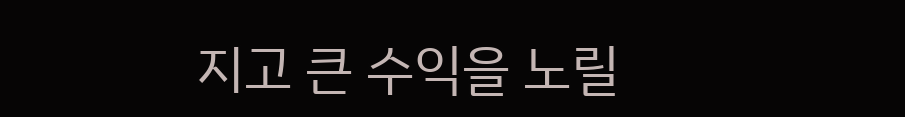지고 큰 수익을 노릴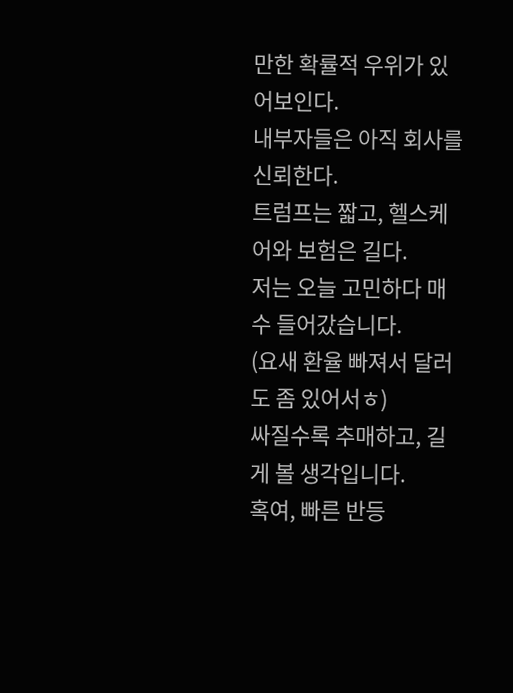만한 확률적 우위가 있어보인다.
내부자들은 아직 회사를 신뢰한다.
트럼프는 짧고, 헬스케어와 보험은 길다.
저는 오늘 고민하다 매수 들어갔습니다.
(요새 환율 빠져서 달러도 좀 있어서ㅎ)
싸질수록 추매하고, 길게 볼 생각입니다.
혹여, 빠른 반등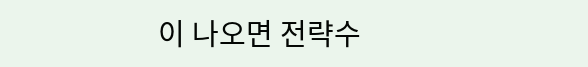이 나오면 전략수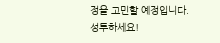정을 고민할 예정입니다.
성투하세요!